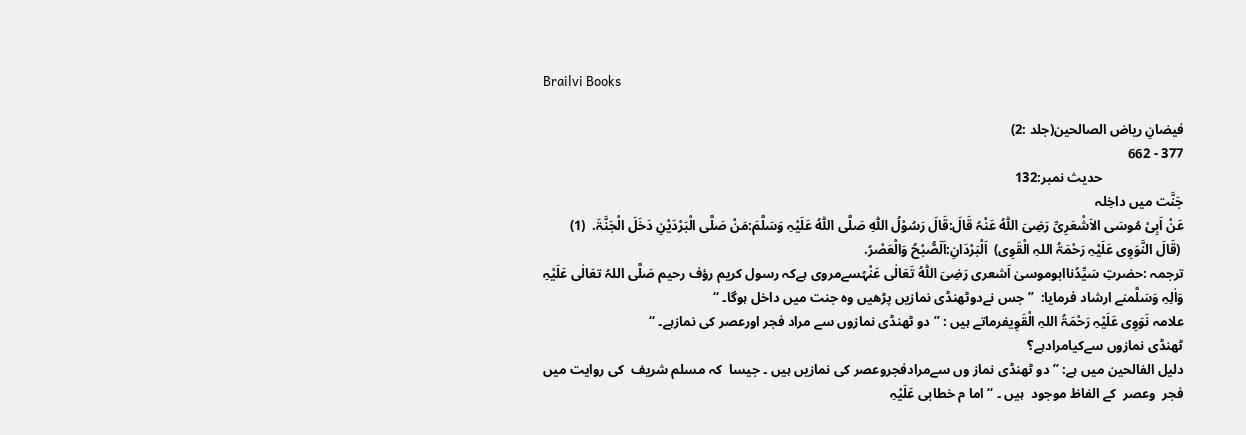Brailvi Books

فیضانِ ریاض الصالحین(جلد :2)
377 - 662
                        حدیث نمبر:132
جَنَّت میں داخِلہ
عَنْ اَبِیْ مُوسَی الاَشْعَرِیِّ رَضِیَ اللّٰہُ عَنْہُ قَالَ:قَالَ رَسُوْلُ اللّٰہِ صَلَّی اللّٰہُ عَلَیْہِ وَسَلَّمَ:مَنْ صَلَّی الْبَرْدَیْنِ دَخَلَ الْجَنَّۃَ.  (1)
 (قَالَ النَّوَوِی عَلَیْہِ رَحْمَۃُ اللہِ الْقَوِی)  اَلْبَرْدَانِ:اَلَصُّبْحُ وَالْعَصْرُ.
ترجمہ :حضرتِ سَیِّدُناابوموسیٰ اَشعری رَضِیَ اللّٰہُ تَعَالٰی عَنْہُسےمروی ہےکہ رسول کریم رؤف رحیم صَلَّی اللہُ تعَالٰی عَلَیْہِ وَاٰلِہِ وَسَلَّمنے ارشاد فرمایا:  ’’ جس نےدوٹھنڈی نمازیں پڑھیں وہ جنت میں داخل ہوگا۔ ‘‘
علامہ نَوَوِی عَلَیْہِ رَحْمَۃُ اللہِ الْقَوِیفرماتے ہیں : ’’ دو ٹھنڈی نمازوں سے مراد فجر اورعصر کی نمازہے۔ ‘‘
ٹھنڈی نمازوں سےکیامرادہے؟
دلیل الفالحین میں ہے: ’’ دو ٹھنڈی نماز وں سےمرادفجروعصر کی نمازیں ہیں ۔ جیسا  کہ مسلم شریف  کی روایت میں فجر  وعصر  کے الفاظ موجود  ہیں ۔ ‘‘ اما م خطابی عَلَیْہِ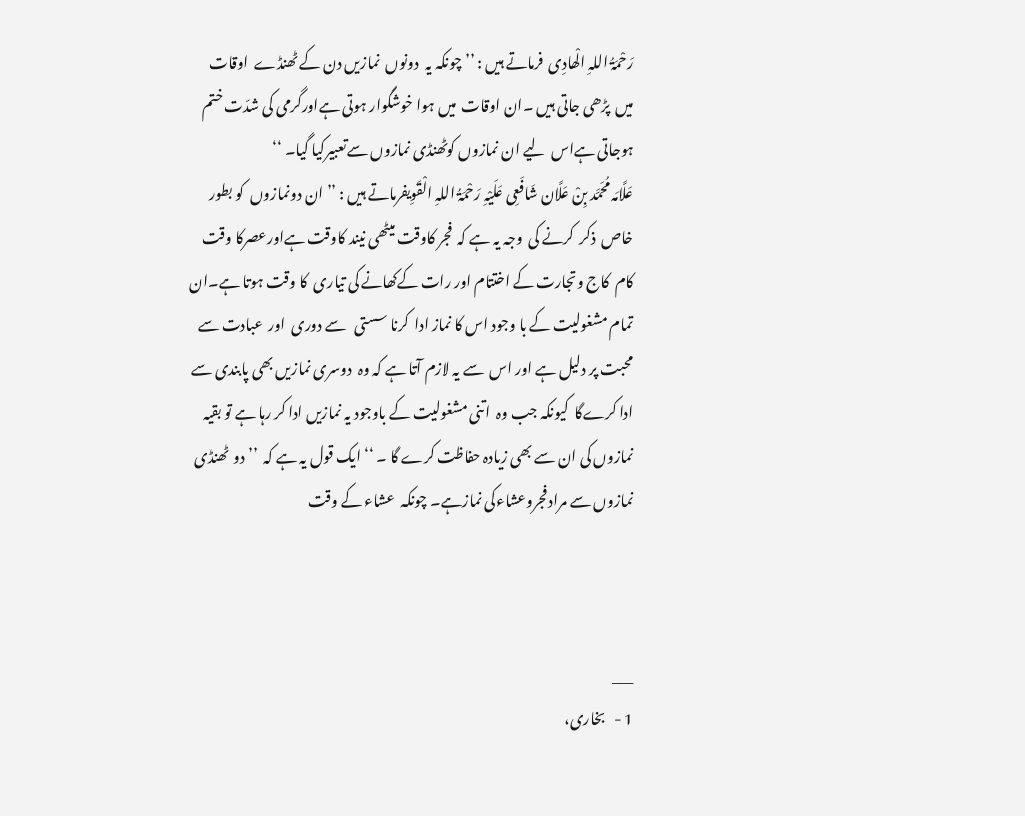رَحْمَۃُ اللہِ الْھادِی  فرماتے ہیں : ’’ چونکہ یہ  دونوں  نمازیں دن کے ٹھنڈے  اوقات  میں  پڑھی جاتی ہیں ۔ان اوقات  میں ہوا خوشگوار ہوتی ہےاورگرمی کی شدّت ختم ہوجاتی ہےاس  لیے ان نمازوں کوٹھنڈی نمازوں سےتعبیرکیا گیا۔ ‘‘
عَلَّامَہ مُحَمَّد بِنْ عَلَّان شَافَعِی عَلَیْہِ رَحْمَۃُ اللہِ الْقَوِیفرماتے ہیں : ’’ ان دونمازوں  کو بطور خاص  ذکر  کرنے کی  وجہ یہ ہے کہ  فجر کاوقت میٹھی نیند کاوقت ہےاورعصرکا وقت  کام  کاج وتجارت کے اختتام اور رات کےکھانے کی تیاری  کا وقت ہوتا ہے۔ان تمام مشغولیت کے با وجود اس کا نماز ادا  کرنا سستی   سے دوری  اور  عبادت سے محبت پر دلیل ہے اور اس  سے یہ لازم آتا ہے کہ وہ  دوسری نمازیں بھی پابندی سے ادا کرےگا  کیونکہ جب وہ  اتنی مشغولیت کے باوجود یہ نمازیں ادا کر رہا ہے تو بقیہ نمازوں کی ان سے بھی زیادہ حفاظت کرے گا ۔ ‘‘ ایک قول یہ ہے کہ  ’’ دو  ٹھنڈی نمازوں سے مرادفجروعشاءکی نمازہے۔ چونکہ  عشاء کے وقت



___
1 -   بخاری،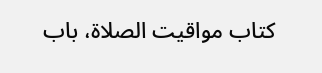کتاب مواقیت الصلاۃ، باب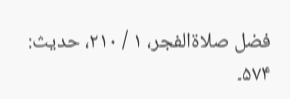فضل صلاۃالفجر، ۱ / ۲۱۰، حدیث: ۵۷۴۔